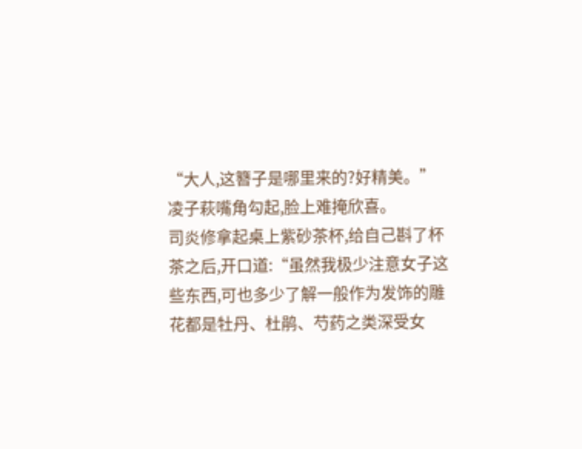“大人,这簪子是哪里来的?好精美。”
凌子萩嘴角勾起,脸上难掩欣喜。
司炎修拿起桌上紫砂茶杯,给自己斟了杯茶之后,开口道:“虽然我极少注意女子这些东西,可也多少了解一般作为发饰的雕花都是牡丹、杜鹃、芍药之类深受女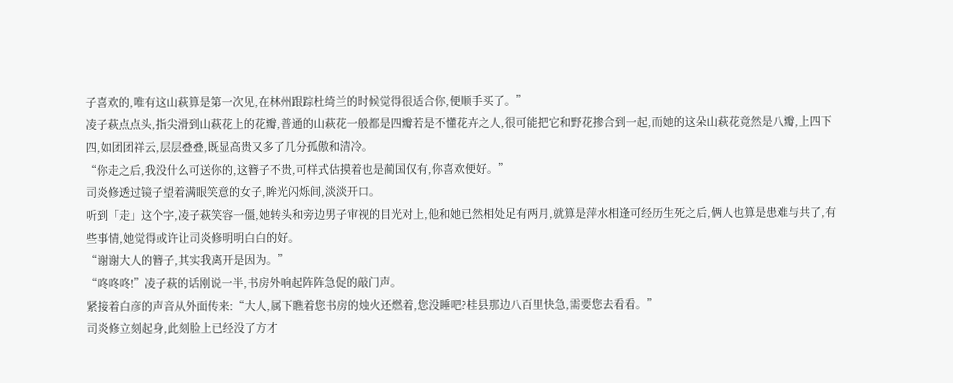子喜欢的,唯有这山萩算是第一次见,在林州跟踪杜绮兰的时候觉得很适合你,便顺手买了。”
凌子萩点点头,指尖滑到山萩花上的花瓣,普通的山萩花一般都是四瓣若是不懂花卉之人,很可能把它和野花掺合到一起,而她的这朵山萩花竟然是八瓣,上四下四,如团团祥云,层层叠叠,既显高贵又多了几分孤傲和清冷。
“你走之后,我没什么可送你的,这簪子不贵,可样式估摸着也是蔺国仅有,你喜欢便好。”
司炎修透过镜子望着满眼笑意的女子,眸光闪烁间,淡淡开口。
听到「走」这个字,凌子萩笑容一僵,她转头和旁边男子审视的目光对上,他和她已然相处足有两月,就算是萍水相逢可经历生死之后,俩人也算是患难与共了,有些事情,她觉得或许让司炎修明明白白的好。
“谢谢大人的簪子,其实我离开是因为。”
“咚咚咚!”凌子萩的话刚说一半,书房外响起阵阵急促的敲门声。
紧接着白彦的声音从外面传来:“大人,属下瞧着您书房的烛火还燃着,您没睡吧?桂县那边八百里快急,需要您去看看。”
司炎修立刻起身,此刻脸上已经没了方才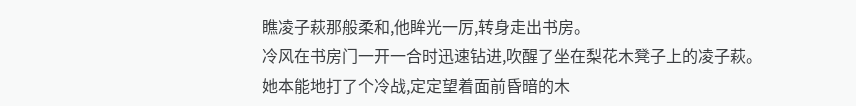瞧凌子萩那般柔和,他眸光一厉,转身走出书房。
冷风在书房门一开一合时迅速钻进,吹醒了坐在梨花木凳子上的凌子萩。
她本能地打了个冷战,定定望着面前昏暗的木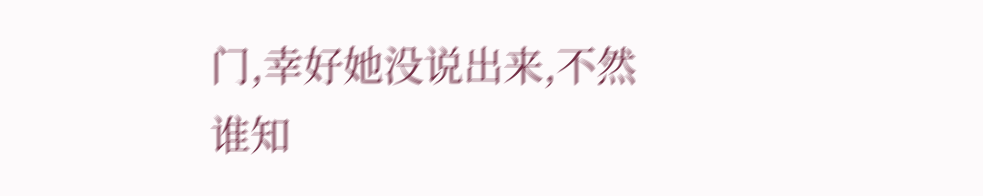门,幸好她没说出来,不然谁知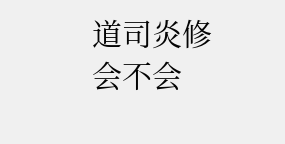道司炎修会不会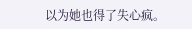以为她也得了失心疯。